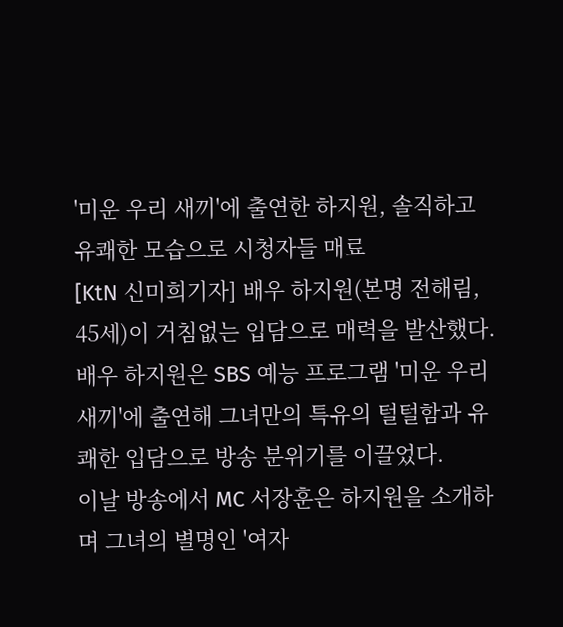'미운 우리 새끼'에 출연한 하지원, 솔직하고 유쾌한 모습으로 시청자들 매료
[KtN 신미희기자] 배우 하지원(본명 전해림, 45세)이 거침없는 입담으로 매력을 발산했다.
배우 하지원은 SBS 예능 프로그램 '미운 우리 새끼'에 출연해 그녀만의 특유의 털털함과 유쾌한 입담으로 방송 분위기를 이끌었다.
이날 방송에서 MC 서장훈은 하지원을 소개하며 그녀의 별명인 '여자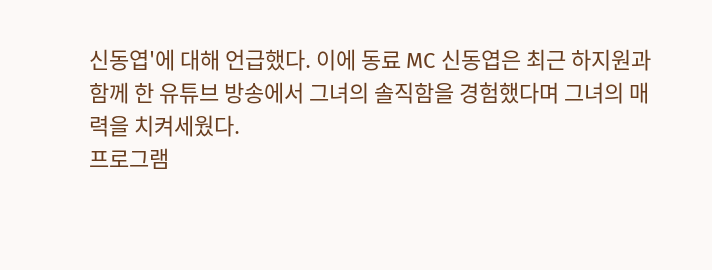신동엽'에 대해 언급했다. 이에 동료 MC 신동엽은 최근 하지원과 함께 한 유튜브 방송에서 그녀의 솔직함을 경험했다며 그녀의 매력을 치켜세웠다.
프로그램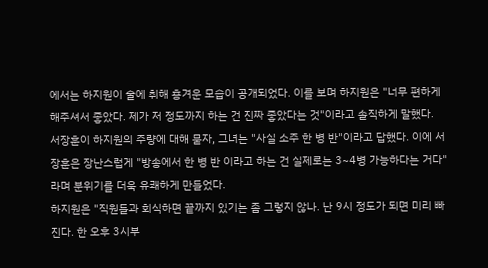에서는 하지원이 술에 취해 흥겨운 모습이 공개되었다. 이를 보며 하지원은 "너무 편하게 해주셔서 좋았다. 제가 저 정도까지 하는 건 진짜 좋았다는 것"이라고 솔직하게 말했다.
서장훈이 하지원의 주량에 대해 묻자, 그녀는 "사실 소주 한 병 반"이라고 답했다. 이에 서장훈은 장난스럽게 "방송에서 한 병 반 이라고 하는 건 실제로는 3~4병 가능하다는 거다"라며 분위기를 더욱 유쾌하게 만들었다.
하지원은 "직원들과 회식하면 끝까지 있기는 좀 그렇지 않나. 난 9시 정도가 되면 미리 빠진다. 한 오후 3시부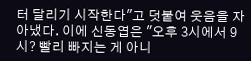터 달리기 시작한다"고 덧붙여 웃음을 자아냈다. 이에 신동엽은 "오후 3시에서 9시? 빨리 빠지는 게 아니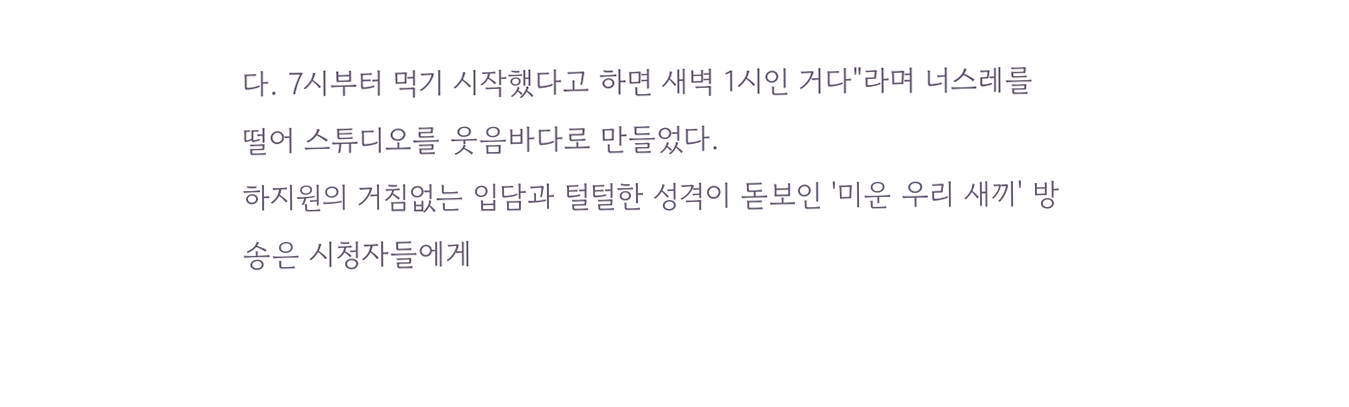다. 7시부터 먹기 시작했다고 하면 새벽 1시인 거다"라며 너스레를 떨어 스튜디오를 웃음바다로 만들었다.
하지원의 거침없는 입담과 털털한 성격이 돋보인 '미운 우리 새끼' 방송은 시청자들에게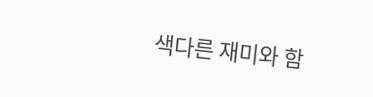색다른 재미와 함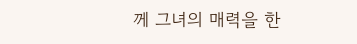께 그녀의 매력을 한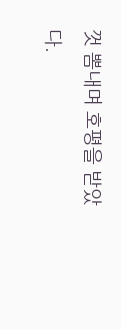껏 뽐내며 호평을 받았다.